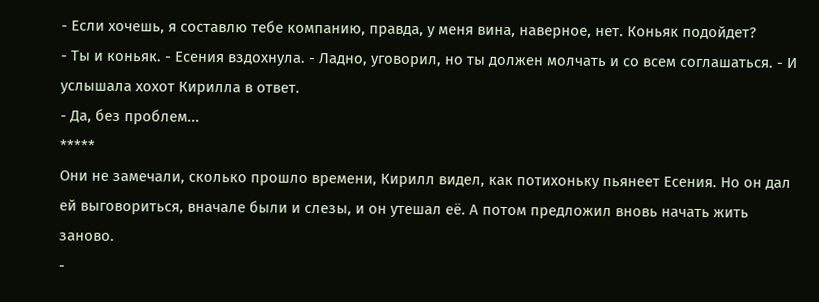- Если хочешь, я составлю тебе компанию, правда, у меня вина, наверное, нет. Коньяк подойдет?
- Ты и коньяк. - Есения вздохнула. - Ладно, уговорил, но ты должен молчать и со всем соглашаться. - И услышала хохот Кирилла в ответ.
- Да, без проблем...
*****
Они не замечали, сколько прошло времени, Кирилл видел, как потихоньку пьянеет Есения. Но он дал ей выговориться, вначале были и слезы, и он утешал её. А потом предложил вновь начать жить заново.
-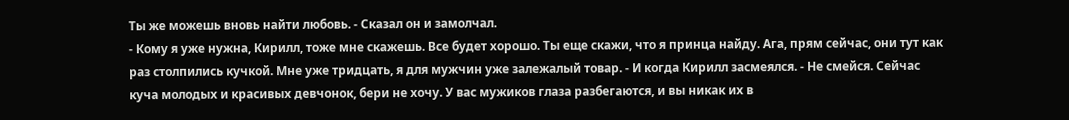Ты же можешь вновь найти любовь. - Сказал он и замолчал.
- Кому я уже нужна, Кирилл, тоже мне скажешь. Все будет хорошо. Ты еще скажи, что я принца найду. Ага, прям сейчас, они тут как раз столпились кучкой. Мне уже тридцать, я для мужчин уже залежалый товар. - И когда Кирилл засмеялся. - Не смейся. Сейчас куча молодых и красивых девчонок, бери не хочу. У вас мужиков глаза разбегаются, и вы никак их в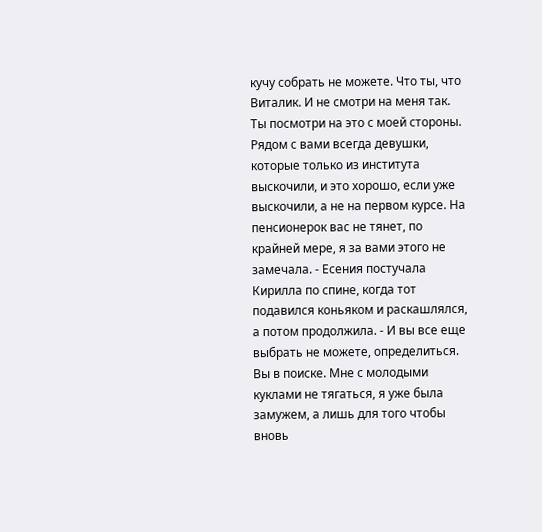кучу собрать не можете. Что ты, что Виталик. И не смотри на меня так. Ты посмотри на это с моей стороны. Рядом с вами всегда девушки, которые только из института выскочили, и это хорошо, если уже выскочили, а не на первом курсе. На пенсионерок вас не тянет, по крайней мере, я за вами этого не замечала. - Есения постучала Кирилла по спине, когда тот подавился коньяком и раскашлялся, а потом продолжила. - И вы все еще выбрать не можете, определиться. Вы в поиске. Мне с молодыми куклами не тягаться, я уже была замужем, а лишь для того чтобы вновь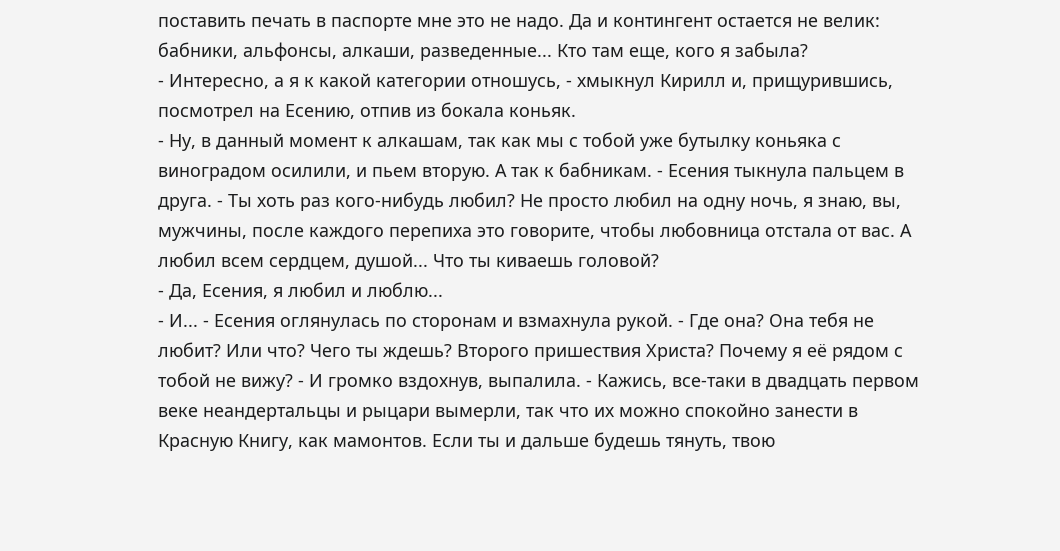поставить печать в паспорте мне это не надо. Да и контингент остается не велик: бабники, альфонсы, алкаши, разведенные... Кто там еще, кого я забыла?
- Интересно, а я к какой категории отношусь, - хмыкнул Кирилл и, прищурившись, посмотрел на Есению, отпив из бокала коньяк.
- Ну, в данный момент к алкашам, так как мы с тобой уже бутылку коньяка с виноградом осилили, и пьем вторую. А так к бабникам. - Есения тыкнула пальцем в друга. - Ты хоть раз кого-нибудь любил? Не просто любил на одну ночь, я знаю, вы, мужчины, после каждого перепиха это говорите, чтобы любовница отстала от вас. А любил всем сердцем, душой... Что ты киваешь головой?
- Да, Есения, я любил и люблю...
- И... - Есения оглянулась по сторонам и взмахнула рукой. - Где она? Она тебя не любит? Или что? Чего ты ждешь? Второго пришествия Христа? Почему я её рядом с тобой не вижу? - И громко вздохнув, выпалила. - Кажись, все-таки в двадцать первом веке неандертальцы и рыцари вымерли, так что их можно спокойно занести в Красную Книгу, как мамонтов. Если ты и дальше будешь тянуть, твою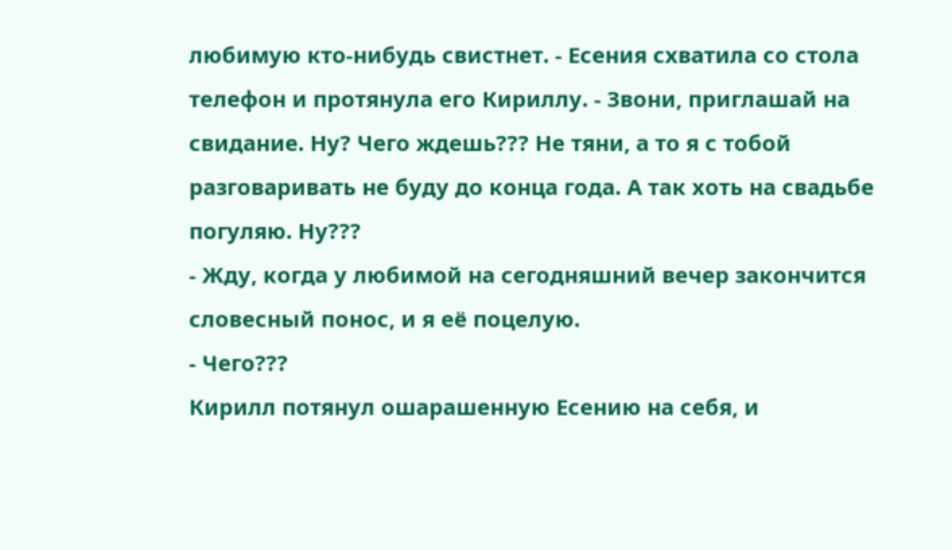любимую кто-нибудь свистнет. - Есения схватила со стола телефон и протянула его Кириллу. - Звони, приглашай на свидание. Ну? Чего ждешь??? Не тяни, а то я с тобой разговаривать не буду до конца года. А так хоть на свадьбе погуляю. Ну???
- Жду, когда у любимой на сегодняшний вечер закончится словесный понос, и я её поцелую.
- Чего???
Кирилл потянул ошарашенную Есению на себя, и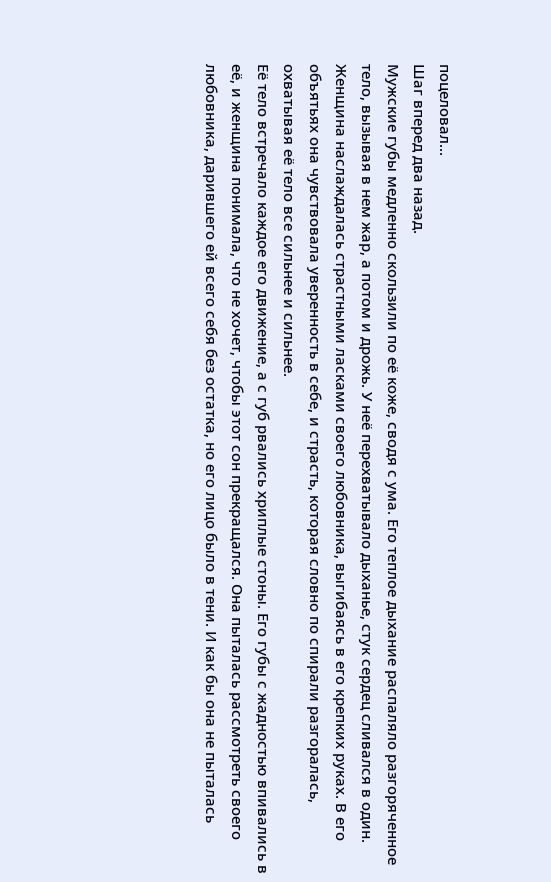поцеловал...
Шаг вперед два назад.
Мужские губы медленно скользили по её коже, сводя с ума. Его теплое дыхание распаляло разгоряченное тело, вызывая в нем жар, а потом и дрожь. У неё перехватывало дыханье, стук сердец сливался в один.
Женщина наслаждалась страстными ласками своего любовника, выгибаясь в его крепких руках. В его объятьях она чувствовала уверенность в себе, и страсть, которая словно по спирали разгоралась, охватывая её тело все сильнее и сильнее.
Её тело встречало каждое его движение, а с губ рвались хриплые стоны. Его губы с жадностью впивались в её, и женщина понимала, что не хочет, чтобы этот сон прекращался. Она пыталась рассмотреть своего любовника, дарившего ей всего себя без остатка, но его лицо было в тени. И как бы она не пыталась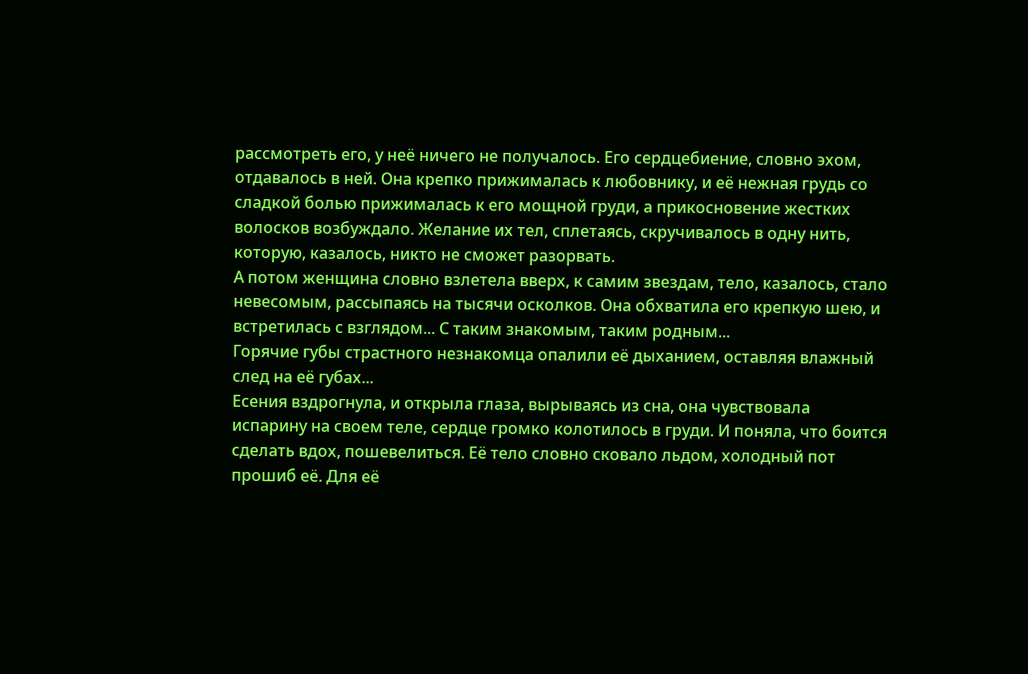рассмотреть его, у неё ничего не получалось. Его сердцебиение, словно эхом, отдавалось в ней. Она крепко прижималась к любовнику, и её нежная грудь со сладкой болью прижималась к его мощной груди, а прикосновение жестких волосков возбуждало. Желание их тел, сплетаясь, скручивалось в одну нить, которую, казалось, никто не сможет разорвать.
А потом женщина словно взлетела вверх, к самим звездам, тело, казалось, стало невесомым, рассыпаясь на тысячи осколков. Она обхватила его крепкую шею, и встретилась с взглядом... С таким знакомым, таким родным...
Горячие губы страстного незнакомца опалили её дыханием, оставляя влажный след на её губах...
Есения вздрогнула, и открыла глаза, вырываясь из сна, она чувствовала испарину на своем теле, сердце громко колотилось в груди. И поняла, что боится сделать вдох, пошевелиться. Её тело словно сковало льдом, холодный пот прошиб её. Для её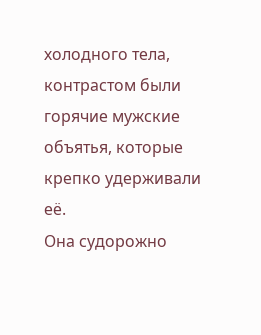холодного тела, контрастом были горячие мужские объятья, которые крепко удерживали её.
Она судорожно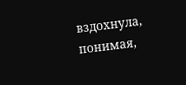вздохнула, понимая,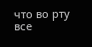что во рту все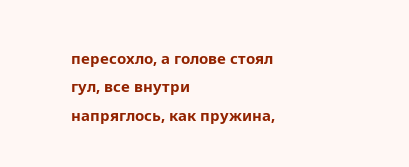пересохло, а голове стоял гул, все внутри напряглось, как пружина,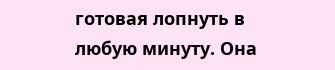готовая лопнуть в любую минуту. Она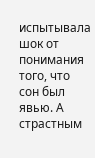испытывала шок от понимания того, что сон был явью. А страстным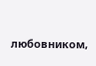любовником,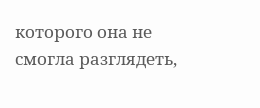которого она не смогла разглядеть,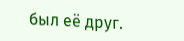был её друг.